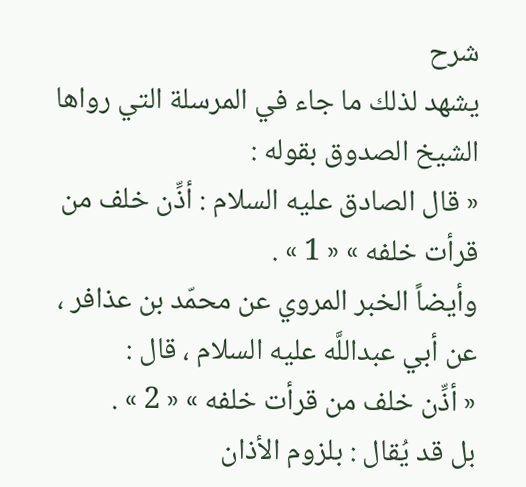شرح
يشهد لذلك ما جاء في المرسلة التي رواها الشيخ الصدوق بقوله :
« قال الصادق عليه السلام : أذِّن خلف من قرأت خلفه » « 1 » .
وأيضاً الخبر المروي عن محمّد بن عذافر ، عن أبي عبداللَّه عليه السلام ، قال :
« أذِّن خلف من قرأت خلفه » « 2 » .
بل قد يُقال : بلزوم الأذان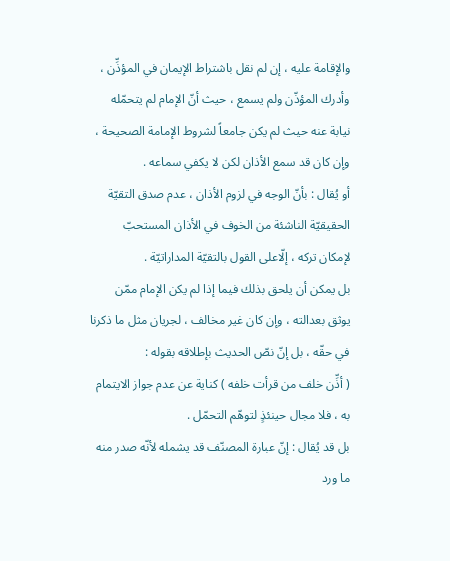والإقامة عليه ، إن لم نقل باشتراط الإيمان في المؤذِّن ، وأدرك المؤذّن ولم يسمع ، حيث أنّ الإمام لم يتحمّله نيابة عنه حيث لم يكن جامعاً لشروط الإمامة الصحيحة ، وإن كان قد سمع الأذان لكن لا يكفي سماعه .
أو يُقال : بأنّ الوجه في لزوم الأذان ، عدم صدق التقيّة الحقيقيّة الناشئة من الخوف في الأذان المستحبّ لإمكان تركه ، إلّاعلى القول بالتقيّة المداراتيّة .
بل يمكن أن يلحق بذلك فيما إذا لم يكن الإمام ممّن يوثق بعدالته ، وإن كان غير مخالف ، لجريان مثل ما ذكرنا في حقّه ، بل إنّ نصّ الحديث بإطلاقه بقوله :
( أذِّن خلف من قرأت خلفه ) كناية عن عدم جواز الايتمام به ، فلا مجال حينئذٍ لتوهّم التحمّل .
بل قد يُقال : إنّ عبارة المصنّف قد يشمله لأنّه صدر منه ما ورد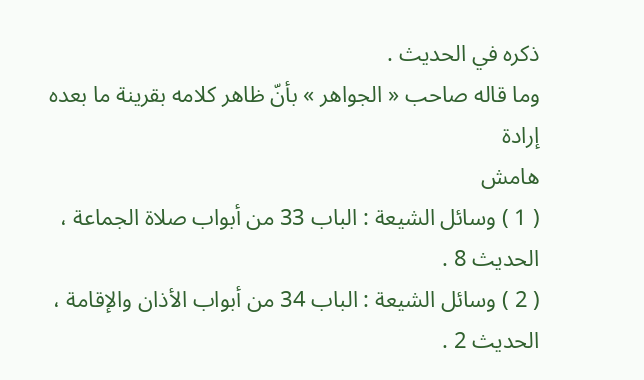ذكره في الحديث .
وما قاله صاحب « الجواهر » بأنّ ظاهر كلامه بقرينة ما بعده إرادة
هامش
( 1 ) وسائل الشيعة : الباب 33 من أبواب صلاة الجماعة ، الحديث 8 .
( 2 ) وسائل الشيعة : الباب 34 من أبواب الأذان والإقامة ، الحديث 2 .